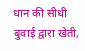धान की सीधी बुवाई द्वारा खेती,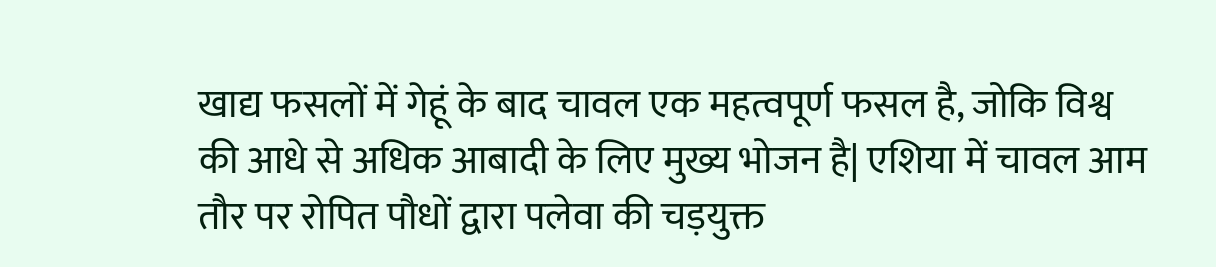खाद्य फसलों में गेहूं के बाद चावल एक महत्वपूर्ण फसल है, जोकि विश्व की आधे से अधिक आबादी के लिए मुख्य भोजन है| एशिया में चावल आम तौर पर रोपित पौधों द्वारा पलेवा की चड़युक्त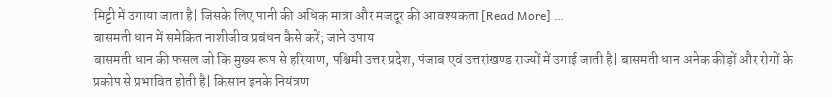मिट्टी में उगाया जाता है| जिसके लिए पानी की अधिक मात्रा और मजदूर की आवश्यकता [Read More] …
बासमती धान में समेकित नाशीजीव प्रबंधन कैसे करें; जाने उपाय
बासमती धान की फसल जो कि मुख्य रूप से हरियाण, पश्चिमी उत्तर प्रदेश, पंजाब एवं उत्तरांखण्ड राज्यों में उगाई जाती है| बासमती धान अनेक कीड़ों और रोगों के प्रकोप से प्रभावित होती है| किसान इनके नियंत्रण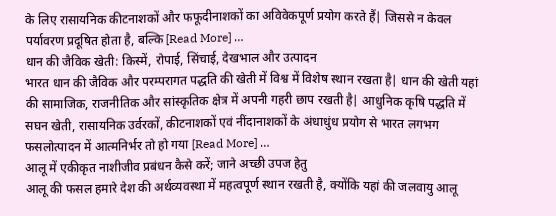के लिए रासायनिक कीटनाशकों और फफूदीनाशकों का अविवेकपूर्ण प्रयोग करते हैं| जिससे न केवल पर्यावरण प्रदूषित होता है, बल्कि [Read More] …
धान की जैविक खेती: किस्में, रोपाई, सिंचाई, देखभाल और उत्पादन
भारत धान की जैविक और परम्परागत पद्धति की खेती में विश्व में विशेष स्थान रखता है| धान की खेती यहां की सामाजिक, राजनीतिक और सांस्कृतिक क्षेत्र में अपनी गहरी छाप रखती है| आधुनिक कृषि पद्धति में सघन खेती, रासायनिक उर्वरकों, कीटनाशकों एवं नींदानाशकों के अंधाधुंध प्रयोग से भारत लगभग फसलोत्पादन में आत्मनिर्भर तो हो गया [Read More] …
आलू में एकीकृत नाशीजीव प्रबंधन कैसे करें; जाने अच्छी उपज हेतु
आलू की फसल हमारे देश की अर्थव्यवस्था में महत्वपूर्ण स्थान रखती है, क्योंकि यहां की जलवायु आलू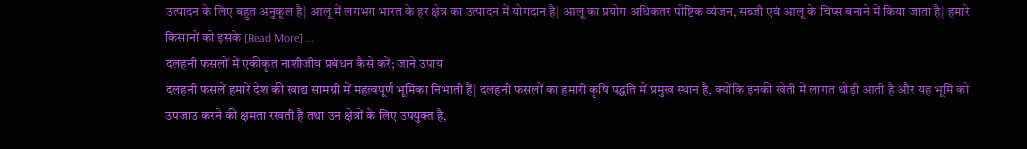उत्पादन के लिए बहुत अनुकूल है| आलू में लगभग भारत के हर क्षेत्र का उत्पादन में योगदान है| आलू का प्रयोग अधिकतर पोष्टिक व्यंजन, सब्जी एवं आलू के चिप्स बनाने में किया जाता है| हमारे किसानों को इसके [Read More] …
दलहनी फसलों में एकीकृत नाशीजीव प्रबंधन कैसे करें; जाने उपाय
दलहनी फसलें हमारे देश की खाद्य सामग्री में महत्वपूर्ण भूमिका निभाती हैं| दलहनी फसलों का हमारी कृषि पद्धति में प्रमुख स्थान है, क्योंकि इनकी खेती में लागत थोड़ी आती है और यह भूमि को उपजाउ करने की क्षमता रखती है तथा उन क्षेत्रों के लिए उपयुक्त है,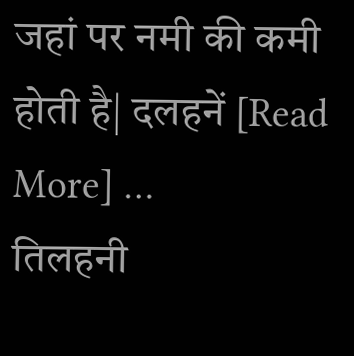जहां पर नमी की कमी होती है| दलहनें [Read More] …
तिलहनी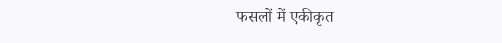फसलों में एकीकृत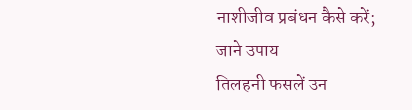नाशीजीव प्रबंधन कैसे करें; जाने उपाय
तिलहनी फसलें उन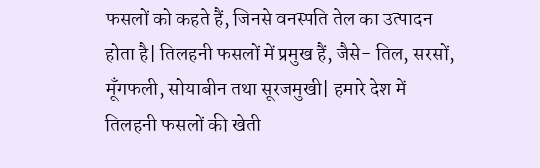फसलों को कहते हैं, जिनसे वनस्पति तेल का उत्पादन होता है| तिलहनी फसलों में प्रमुख हैं, जैसे- तिल, सरसों, मूँगफली, सोयाबीन तथा सूरजमुखी| हमारे देश में तिलहनी फसलों की खेती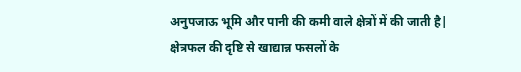अनुपजाऊ भूमि और पानी की कमी वाले क्षेत्रों में की जाती है| क्षेत्रफल की दृष्टि से खाद्यान्न फसलों के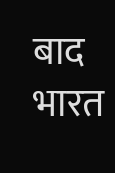बाद भारत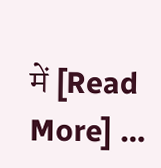में [Read More] …